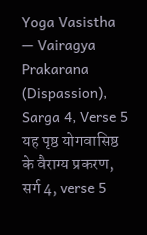Yoga Vasistha — Vairagya Prakarana (Dispassion), Sarga 4, Verse 5
यह पृष्ठ योगवासिष्ठ के वैराग्य प्रकरण, सर्ग 4, verse 5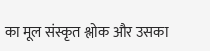का मूल संस्कृत श्लोक और उसका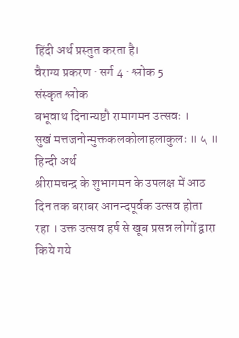हिंदी अर्थ प्रस्तुत करता है।
वैराग्य प्रकरण · सर्ग 4 · श्लोक 5
संस्कृत श्लोक
बभूवाथ दिनान्यष्टौ रामागमन उत्सवः ।
सुखं मत्तजनोन्मुक्तकलकोलाहलाकुलः ॥ ५ ॥
हिन्दी अर्थ
श्रीरामचन्द्र के शुभागमन के उपलक्ष में आठ दिन तक बराबर आनन्दपूर्वक उत्सव होता
रहा । उक्त उत्सव हर्ष से खूब प्रसन्न लोगों द्वारा किये गये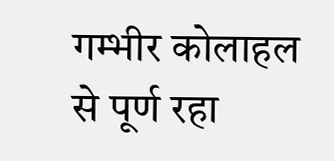गम्भीर कोलाहल से पूर्ण रहा